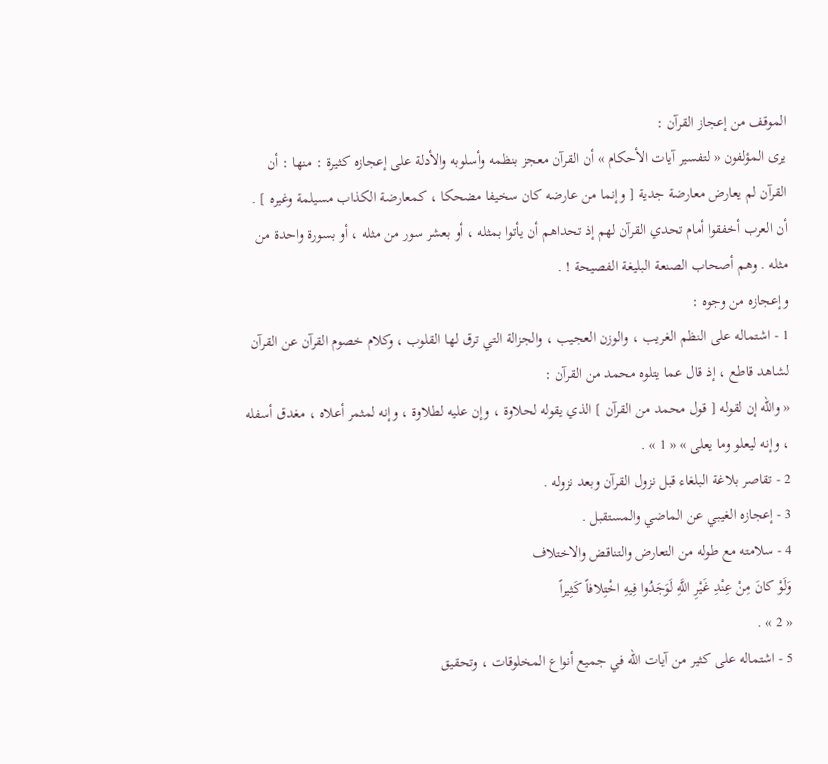الموقف من إعجاز القرآن :
يرى المؤلفون « لتفسير آيات الأحكام » أن القرآن معجز بنظمه وأسلوبه والأدلة على إعجازه كثيرة : منها : أن القرآن لم يعارض معارضة جدية [ وإنما من عارضه كان سخيفا مضحكا ، كمعارضة الكذاب مسيلمة وغيره ] .
أن العرب أخفقوا أمام تحدي القرآن لهم إذ تحداهم أن يأتوا بمثله ، أو بعشر سور من مثله ، أو بسورة واحدة من مثله . وهم أصحاب الصنعة البليغة الفصيحة ! .
وإعجازه من وجوه :
1 - اشتماله على النظم الغريب ، والوزن العجيب ، والجزالة التي ترق لها القلوب ، وكلام خصوم القرآن عن القرآن لشاهد قاطع ، إذ قال عما يتلوه محمد من القرآن :
« واللّه إن لقوله [ قول محمد من القرآن ] الذي يقوله لحلاوة ، وإن عليه لطلاوة ، وإنه لمثمر أعلاه ، مغدق أسفله ، وإنه ليعلو وما يعلى » « 1 » .
2 - تقاصر بلاغة البلغاء قبل نزول القرآن وبعد نزوله .
3 - إعجازه الغيبي عن الماضي والمستقبل .
4 - سلامته مع طوله من التعارض والتناقض والاختلاف
وَلَوْ كانَ مِنْ عِنْدِ غَيْرِ اللَّهِ لَوَجَدُوا فِيهِ اخْتِلافاً كَثِيراً
« 2 » .
5 - اشتماله على كثير من آيات اللّه في جميع أنواع المخلوقات ، وتحقيق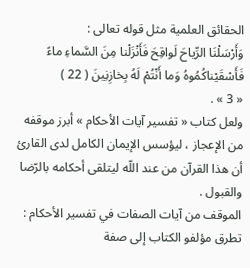الحقائق العلمية مثل قوله تعالى :
وَأَرْسَلْنَا الرِّياحَ لَواقِحَ فَأَنْزَلْنا مِنَ السَّماءِ ماءً فَأَسْقَيْناكُمُوهُ وَما أَنْتُمْ لَهُ بِخازِنِينَ ( 22 )
« 3 » .
ولعل كتاب « تفسير آيات الأحكام » أبرز موقفه من الإعجاز ، ليؤسس الإيمان الكامل لدى القارئ أن هذا القرآن من عند اللّه ليتلقى أحكامه بالرّضا والقبول .
الموقف من آيات الصفات في تفسير الأحكام :
تطرق مؤلفو الكتاب إلى صفة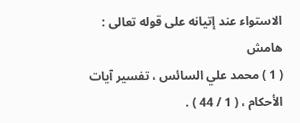الاستواء عند إتيانه على قوله تعالى :
هامش
( 1 ) محمد علي السائس ، تفسير آيات الأحكام ، ( 1 / 44 ) .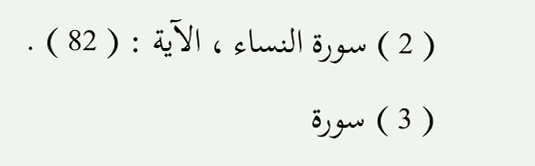( 2 ) سورة النساء ، الآية : ( 82 ) .
( 3 ) سورة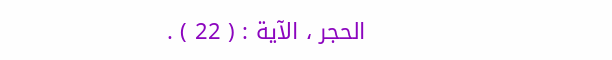الحجر ، الآية : ( 22 ) .